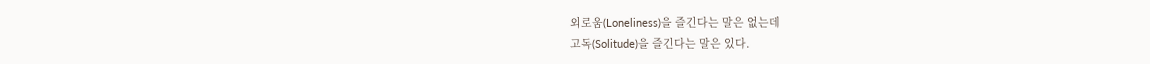외로움(Loneliness)을 즐긴다는 말은 없는데
고독(Solitude)을 즐긴다는 말은 있다.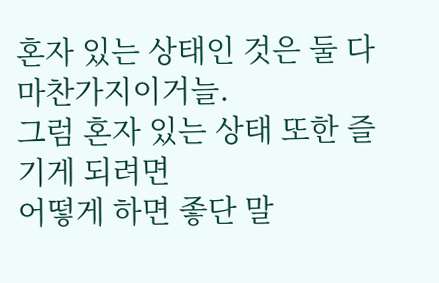혼자 있는 상태인 것은 둘 다 마찬가지이거늘.
그럼 혼자 있는 상태 또한 즐기게 되려면
어떻게 하면 좋단 말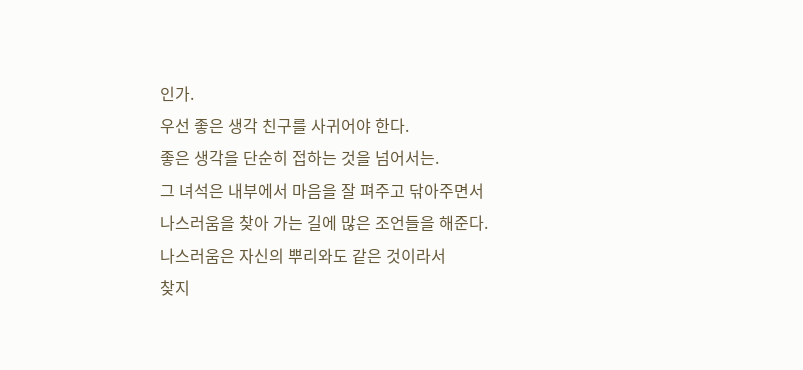인가.
우선 좋은 생각 친구를 사귀어야 한다.
좋은 생각을 단순히 접하는 것을 넘어서는.
그 녀석은 내부에서 마음을 잘 펴주고 닦아주면서
나스러움을 찾아 가는 길에 많은 조언들을 해준다.
나스러움은 자신의 뿌리와도 같은 것이라서
찾지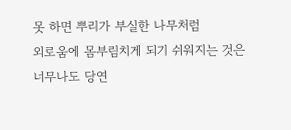못 하면 뿌리가 부실한 나무처럼
외로움에 몸부림치게 되기 쉬워지는 것은
너무나도 당연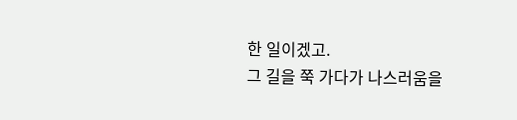한 일이겠고.
그 길을 쭉 가다가 나스러움을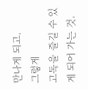만나게 되고.
그렇게
고독을 즐길 수 있게 되어 가는 것.